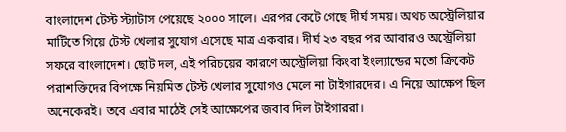বাংলাদেশ টেস্ট স্ট্যাটাস পেয়েছে ২০০০ সালে। এরপর কেটে গেছে দীর্ঘ সময়। অথচ অস্ট্রেলিয়ার মাটিতে গিয়ে টেস্ট খেলার সুযোগ এসেছে মাত্র একবার। দীর্ঘ ২৩ বছর পর আবারও অস্ট্রেলিয়া সফরে বাংলাদেশ। ছোট দল, এই পরিচয়ের কারণে অস্ট্রেলিয়া কিংবা ইংল্যান্ডের মতো ক্রিকেট পরাশক্তিদের বিপক্ষে নিয়মিত টেস্ট খেলার সুযোগও মেলে না টাইগারদের। এ নিয়ে আক্ষেপ ছিল অনেকেরই। তবে এবার মাঠেই সেই আক্ষেপের জবাব দিল টাইগাররা।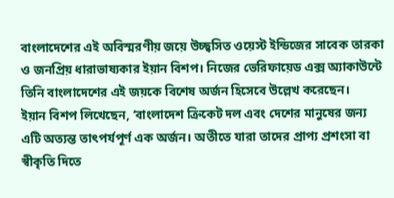বাংলাদেশের এই অবিস্মরণীয় জয়ে উচ্ছ্বসিত ওয়েস্ট ইন্ডিজের সাবেক তারকা ও জনপ্রিয় ধারাভাষ্যকার ইয়ান বিশপ। নিজের ভেরিফায়েড এক্স অ্যাকাউন্টে তিনি বাংলাদেশের এই জয়কে বিশেষ অর্জন হিসেবে উল্লেখ করেছেন।
ইয়ান বিশপ লিখেছেন, ‘বাংলাদেশ ক্রিকেট দল এবং দেশের মানুষের জন্য এটি অত্যন্ত তাৎপর্যপূর্ণ এক অর্জন। অতীতে যারা তাদের প্রাপ্য প্রশংসা বা স্বীকৃতি দিতে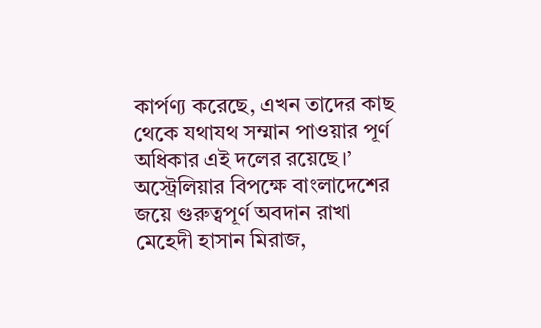কার্পণ্য করেছে, এখন তাদের কাছ থেকে যথাযথ সম্মান পাওয়ার পূর্ণ অধিকার এই দলের রয়েছে।’
অস্ট্রেলিয়ার বিপক্ষে বাংলাদেশের জয়ে গুরুত্বপূর্ণ অবদান রাখা মেহেদী হাসান মিরাজ,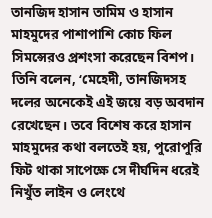তানজিদ হাসান তামিম ও হাসান মাহমুদের পাশাপাশি কোচ ফিল সিমন্সেরও প্রশংসা করেছেন বিশপ।
তিনি বলেন, ‘মেহেদী, তানজিদসহ দলের অনেকেই এই জয়ে বড় অবদান রেখেছেন। তবে বিশেষ করে হাসান মাহমুদের কথা বলতেই হয়, পুরোপুরি ফিট থাকা সাপেক্ষে সে দীর্ঘদিন ধরেই নিখুঁত লাইন ও লেংথে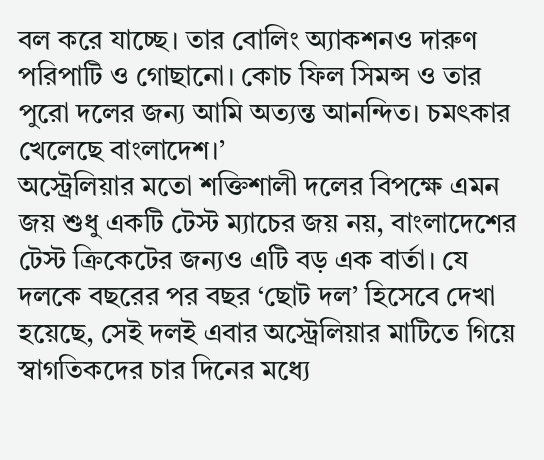বল করে যাচ্ছে। তার বোলিং অ্যাকশনও দারুণ পরিপাটি ও গোছানো। কোচ ফিল সিমন্স ও তার পুরো দলের জন্য আমি অত্যন্ত আনন্দিত। চমৎকার খেলেছে বাংলাদেশ।’
অস্ট্রেলিয়ার মতো শক্তিশালী দলের বিপক্ষে এমন জয় শুধু একটি টেস্ট ম্যাচের জয় নয়, বাংলাদেশের টেস্ট ক্রিকেটের জন্যও এটি বড় এক বার্তা। যে দলকে বছরের পর বছর ‘ছোট দল’ হিসেবে দেখা হয়েছে, সেই দলই এবার অস্ট্রেলিয়ার মাটিতে গিয়ে স্বাগতিকদের চার দিনের মধ্যে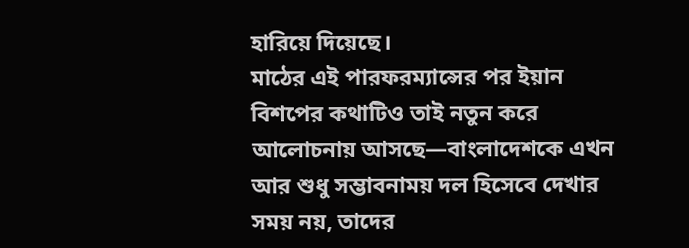হারিয়ে দিয়েছে।
মাঠের এই পারফরম্যান্সের পর ইয়ান বিশপের কথাটিও তাই নতুন করে আলোচনায় আসছে—বাংলাদেশকে এখন আর শুধু সম্ভাবনাময় দল হিসেবে দেখার সময় নয়, তাদের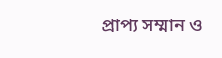প্রাপ্য সম্মান ও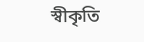স্বীকৃতি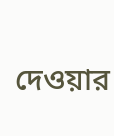দেওয়ার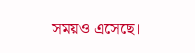সময়ও এসেছে।